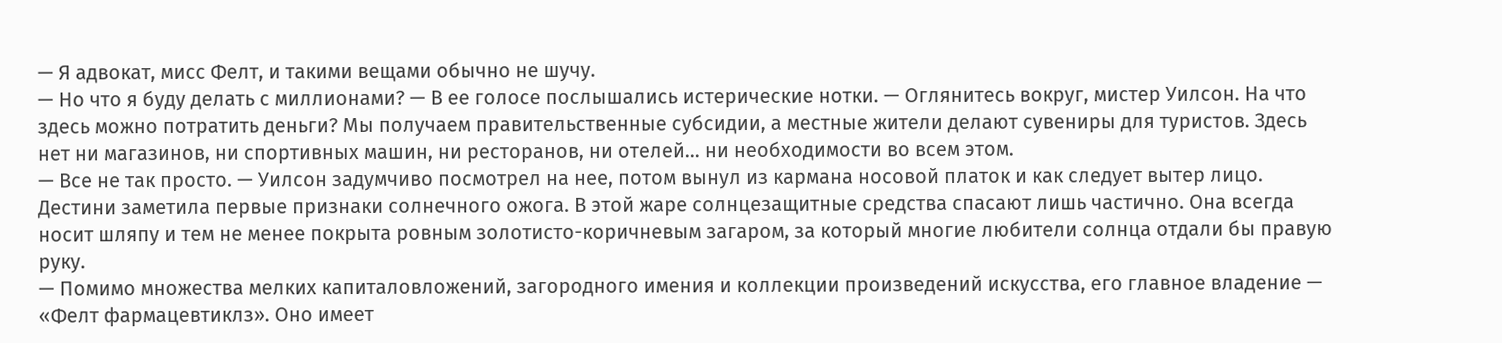— Я адвокат, мисс Фелт, и такими вещами обычно не шучу.
— Но что я буду делать с миллионами? — В ее голосе послышались истерические нотки. — Оглянитесь вокруг, мистер Уилсон. На что здесь можно потратить деньги? Мы получаем правительственные субсидии, а местные жители делают сувениры для туристов. Здесь нет ни магазинов, ни спортивных машин, ни ресторанов, ни отелей… ни необходимости во всем этом.
— Все не так просто. — Уилсон задумчиво посмотрел на нее, потом вынул из кармана носовой платок и как следует вытер лицо. Дестини заметила первые признаки солнечного ожога. В этой жаре солнцезащитные средства спасают лишь частично. Она всегда носит шляпу и тем не менее покрыта ровным золотисто-коричневым загаром, за который многие любители солнца отдали бы правую руку.
— Помимо множества мелких капиталовложений, загородного имения и коллекции произведений искусства, его главное владение — «Фелт фармацевтиклз». Оно имеет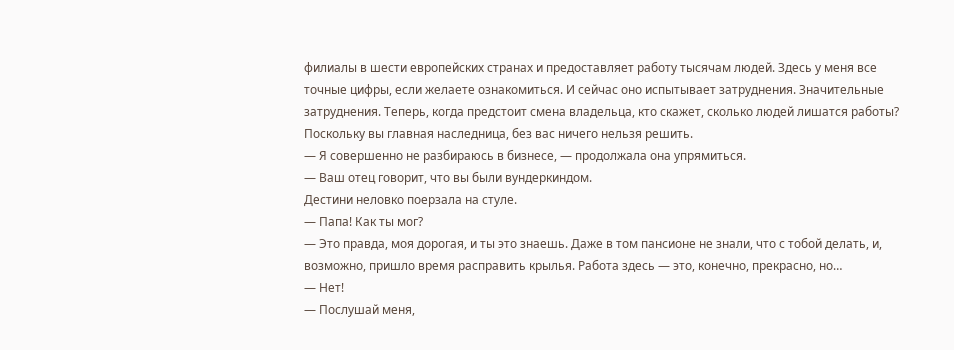филиалы в шести европейских странах и предоставляет работу тысячам людей. Здесь у меня все точные цифры, если желаете ознакомиться. И сейчас оно испытывает затруднения. Значительные затруднения. Теперь, когда предстоит смена владельца, кто скажет, сколько людей лишатся работы? Поскольку вы главная наследница, без вас ничего нельзя решить.
— Я совершенно не разбираюсь в бизнесе, — продолжала она упрямиться.
— Ваш отец говорит, что вы были вундеркиндом.
Дестини неловко поерзала на стуле.
— Папа! Как ты мог?
— Это правда, моя дорогая, и ты это знаешь. Даже в том пансионе не знали, что с тобой делать, и, возможно, пришло время расправить крылья. Работа здесь — это, конечно, прекрасно, но…
— Нет!
— Послушай меня,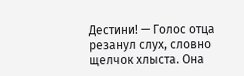Дестини! — Голос отца резанул слух, словно щелчок хлыста. Она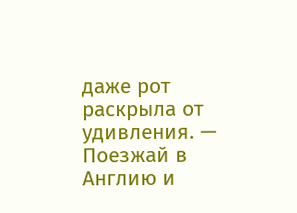даже рот раскрыла от удивления. — Поезжай в Англию и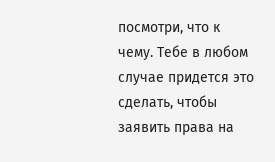посмотри, что к чему. Тебе в любом случае придется это сделать, чтобы заявить права на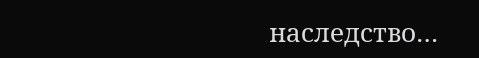наследство…